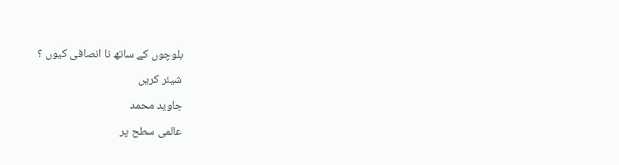بلوچوں کے ساتھ نا انصافی کیوں ؟
شیئر کریں
جاوید محمد
عالمی سطح پر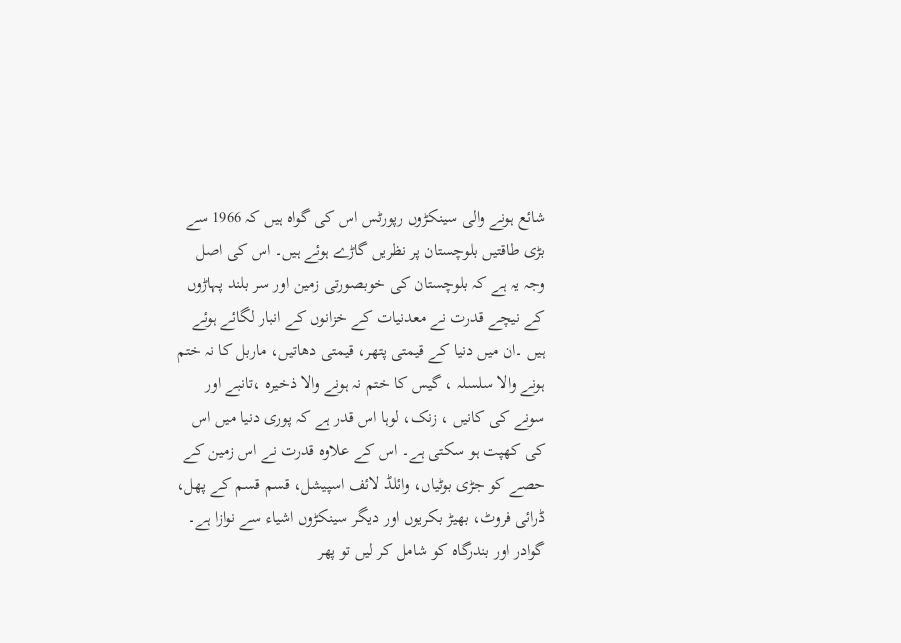شائع ہونے والی سینکڑوں رپورٹس اس کی گواہ ہیں کہ 1966 سے بڑی طاقتیں بلوچستان پر نظریں گاڑے ہوئے ہیں۔ اس کی اصل وجہ یہ ہے کہ بلوچستان کی خوبصورتی زمین اور سر بلند پہاڑوں کے نیچے قدرت نے معدنیات کے خزانوں کے انبار لگائے ہوئے ہیں ۔ان میں دنیا کے قیمتی پتھر، قیمتی دھاتیں، ماربل کا نہ ختم ہونے والا سلسلہ ، گیس کا ختم نہ ہونے والا ذخیرہ ،تانبے اور سونے کی کانیں ، زنک، لوہا اس قدر ہے کہ پوری دنیا میں اس کی کھپت ہو سکتی ہے۔ اس کے علاوہ قدرت نے اس زمین کے حصے کو جڑی بوٹیاں، وائلڈ لائف اسپیشل، قسم قسم کے پھل، ڈرائی فروٹ، بھیڑ بکریوں اور دیگر سینکڑوں اشیاء سے نوازا ہے۔ گوادر اور بندرگاہ کو شامل کر لیں تو پھر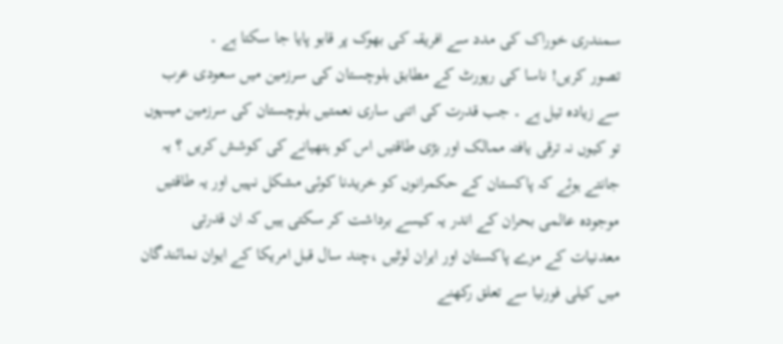سمندری خوراک کی مدد سے افریقہ کی بھوک پر قابو پایا جا سکتا ہے ۔
تصور کریں! ناسا کی رپورٹ کے مطابق بلوچستان کی سرزمین میں سعودی عرب سے زیادہ تیل ہے ۔ جب قدرت کی اتنی ساری نعمتیں بلوچستان کی سرزمین میںہوں تو کیوں نہ ترقی یافتہ ممالک اور بڑی طاقتیں اس کو ہتھیانے کی کوشش کریں ؟ یہ جانتے ہوئے کہ پاکستان کے حکمرانوں کو خریدنا کوئی مشکل نہیں اور یہ طاقتیں موجودہ عالمی بحران کے اندر یہ کیسے برداشت کر سکتی ہیں کہ ان قدرتی معدنیات کے مزے پاکستان اور ایران لوٹیں ،چند سال قبل امریکا کے ایوان نمائندگان میں کیلی فورنیا سے تعلق رکھنے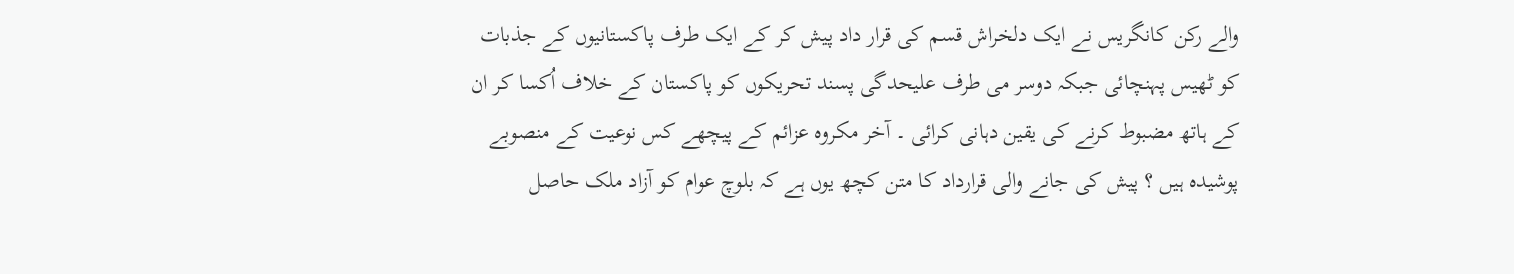والے رکن کانگریس نے ایک دلخراش قسم کی قرار داد پیش کر کے ایک طرف پاکستانیوں کے جذبات کو ٹھیس پہنچائی جبکہ دوسر می طرف علیحدگی پسند تحریکوں کو پاکستان کے خلاف اُکسا کر ان کے ہاتھ مضبوط کرنے کی یقین دہانی کرائی ۔ آخر مکروہ عزائم کے پیچھے کس نوعیت کے منصوبے پوشیدہ ہیں ؟ پیش کی جانے والی قرارداد کا متن کچھ یوں ہے کہ بلوچ عوام کو آزاد ملک حاصل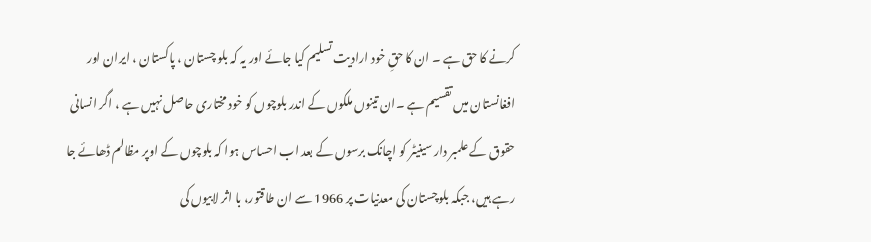کرنے کا حق ہے ۔ ان کا حقِ خود ارادیت تسلیم کیا جائے اور یہ کہ بلو چستان ، پاکستان ، ایران اور افغانستان میں تقسیم ہے ۔ان تینوں ملکوں کے اندر بلوچوں کو خود مختاری حاصل نہیں ہے ، اگر انسانی حقوق کے علمبر دار سینیٹر کو اچانک برسوں کے بعد اب احساس ہوا کہ بلوچوں کے اوپر مظالم ڈھائے جا رہے ہیں، جبکہ بلوچستان کی معدنیات پر 1966 سے ان طاقتور، با اثر لابیوں کی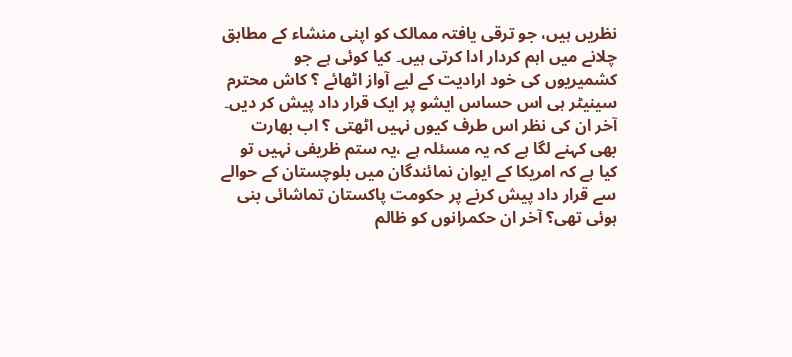نظریں ہیں، جو ترقی یافتہ ممالک کو اپنی منشاء کے مطابق چلانے میں اہم کردار ادا کرتی ہیں۔ کیا کوئی ہے جو کشمیریوں کی خود ارادیت کے لیے آواز اٹھائے ؟ کاش محترم سینیٹر ہی اس حساس ایشو پر ایک قرار داد پیش کر دیں۔ آخر ان کی نظر اس طرف کیوں نہیں اٹھتی ؟ اب بھارت بھی کہنے لگا ہے کہ یہ مسئلہ ہے ،یہ ستم ظریفی نہیں تو کیا ہے کہ امریکا کے ایوان نمائندگان میں بلوچستان کے حوالے سے قرار داد پیش کرنے پر حکومت پاکستان تماشائی بنی ہوئی تھی؟ آخر ان حکمرانوں کو ظالم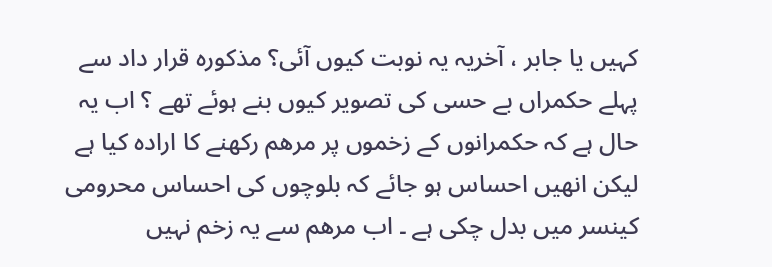کہیں یا جابر ، آخریہ یہ نوبت کیوں آئی؟ مذکورہ قرار داد سے پہلے حکمراں بے حسی کی تصویر کیوں بنے ہوئے تھے ؟ اب یہ حال ہے کہ حکمرانوں کے زخموں پر مرھم رکھنے کا ارادہ کیا ہے لیکن انھیں احساس ہو جائے کہ بلوچوں کی احساس محرومی کینسر میں بدل چکی ہے ۔ اب مرھم سے یہ زخم نہیں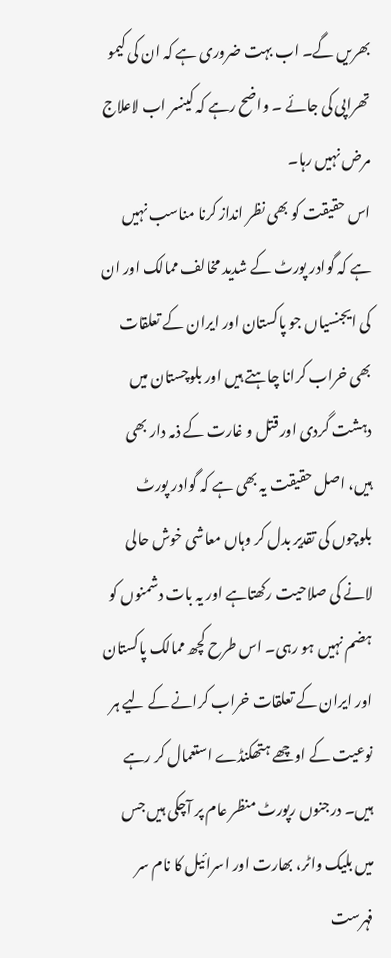بھریں گے۔ اب بہت ضروری ہے کہ ان کی کیمو تھراپی کی جائے ۔ واضح رہے کہ کینسر اب لاعلاج مرض نہیں رہا۔
اس حقیقت کو بھی نظر انداز کرنا مناسب نہیں ہے کہ گوادر پورٹ کے شدید مخالف ممالک اور ان کی ایجنسیاں جو پاکستان اور ایران کے تعلقات بھی خراب کرانا چاہتے ہیں اور بلوچستان میں دہشت گردی اور قتل و غارت کے ذمہ دار بھی ہیں، اصل حقیقت یہ بھی ہے کہ گوادر پورٹ بلوچوں کی تقدیر بدل کر وہاں معاشی خوش حالی لانے کی صلاحیت رکھتاہے اور یہ بات دشمنوں کو ہضم نہیں ہو رہی۔ اس طرح کچھ ممالک پاکستان اور ایران کے تعلقات خراب کرانے کے لیے ہر نوعیت کے اوچھے ہتھکنڈے استعمال کر رہے ہیں۔ درجنوں رپورٹ منظر عام پر آچکی ہیں جس میں بلیک واٹر، بھارت اور اسرائیل کا نام سر فہرست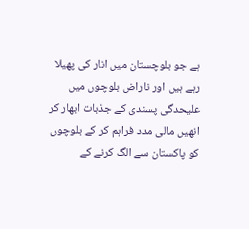ہے جو بلوچستان میں انار کی پھیلا رہے ہیں اور ناراض بلوچوں میں علیحدگی پسندی کے جذبات ابھار کر انھیں مالی مدد فراہم کر کے بلوچوں کو پاکستان سے الگ کرنے کے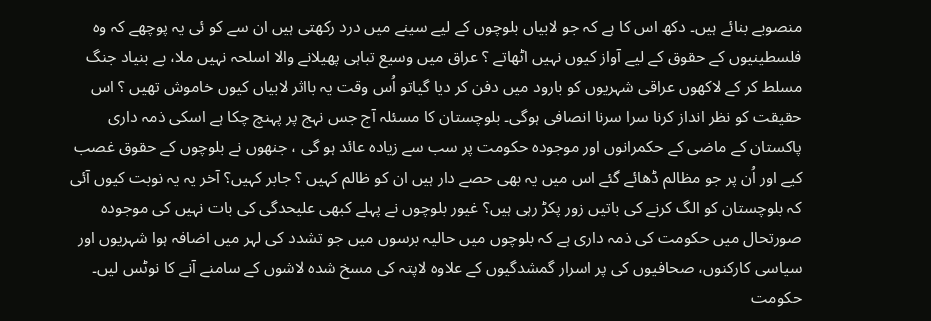منصوبے بنائے ہیں۔ دکھ اس کا ہے کہ جو لابیاں بلوچوں کے لیے سینے میں درد رکھتی ہیں ان سے کو ئی یہ پوچھے کہ وہ فلسطینیوں کے حقوق کے لیے آواز کیوں نہیں اٹھاتے ؟ عراق میں وسیع تباہی پھیلانے والا اسلحہ نہیں ملا، بے بنیاد جنگ مسلط کر کے لاکھوں عراقی شہریوں کو بارود میں دفن کر دیا گیاتو اُس وقت یہ بااثر لابیاں کیوں خاموش تھیں ؟ اس حقیقت کو نظر انداز کرنا سرا سرنا انصافی ہوگی۔ بلوچستان کا مسئلہ آج جس نہج پر پہنچ چکا ہے اسکی ذمہ داری پاکستان کے ماضی کے حکمرانوں اور موجودہ حکومت پر سب سے زیادہ عائد ہو گی ، جنھوں نے بلوچوں کے حقوق غصب کیے اور اُن پر جو مظالم ڈھائے گئے اس میں یہ بھی حصے دار ہیں ان کو ظالم کہیں ؟ جابر کہیں؟ آخر یہ یہ نوبت کیوں آئی کہ بلوچستان کو الگ کرنے کی باتیں زور پکڑ رہی ہیں؟ غیور بلوچوں نے پہلے کبھی علیحدگی کی بات نہیں کی موجودہ صورتحال میں حکومت کی ذمہ داری ہے کہ بلوچوں میں حالیہ برسوں میں جو تشدد کی لہر میں اضافہ ہوا شہریوں اور سیاسی کارکنوں، صحافیوں کی پر اسرار گمشدگیوں کے علاوہ لاپتہ کی مسخ شدہ لاشوں کے سامنے آنے کا نوٹس لیں۔ حکومت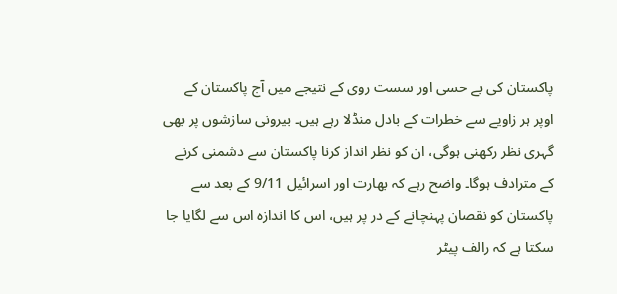پاکستان کی بے حسی اور سست روی کے نتیجے میں آج پاکستان کے اوپر ہر زاویے سے خطرات کے بادل منڈلا رہے ہیں۔ بیرونی سازشوں پر بھی گہری نظر رکھنی ہوگی، ان کو نظر انداز کرنا پاکستان سے دشمنی کرنے کے مترادف ہوگا۔ واضح رہے کہ بھارت اور اسرائیل 9/11 کے بعد سے پاکستان کو نقصان پہنچانے کے در پر ہیں، اس کا اندازہ اس سے لگایا جا سکتا ہے کہ رالف پیٹر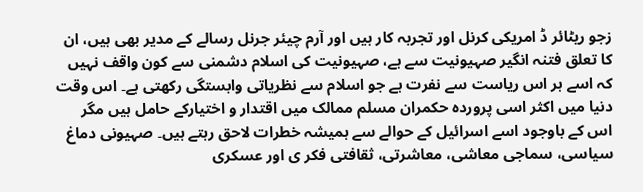زجو ریٹائر ڈ امریکی کرنل اور تجربہ کار ہیں اور آرم چیئر جرنل رسالے کے مدیر بھی ہیں، ان کا تعلق فتنہ انگیر صہیونیت سے ہے، صہیونیت کی اسلام دشمنی سے کون واقف نہیں کہ اسے ہر اس ریاست سے نفرت ہے جو اسلام سے نظریاتی وابستگی رکھتی ہے۔ اس وقت دنیا میں اکثر اسی پروردہ حکمران مسلم ممالک میں اقتدار و اختیارکے حامل ہیں مگر اس کے باوجود اسے اسرائیل کے حوالے سے ہمیشہ خطرات لاحق رہتے ہیں۔ صہیونی دماغ سیاسی، سماجی معاشی، معاشرتی، ثقافتی فکر ی اور عسکری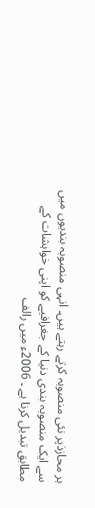ہر محازذپر نئی منصوبہ کرتے رہتے ہیں۔ انہی منصوبہ بندیوں میں سے ایک منصوبہ بندی دنیا کے جغرافیے کو اپنی خواہشات کے مطابق تبدیل کرنا ہے ۔ 2006ء میں رالف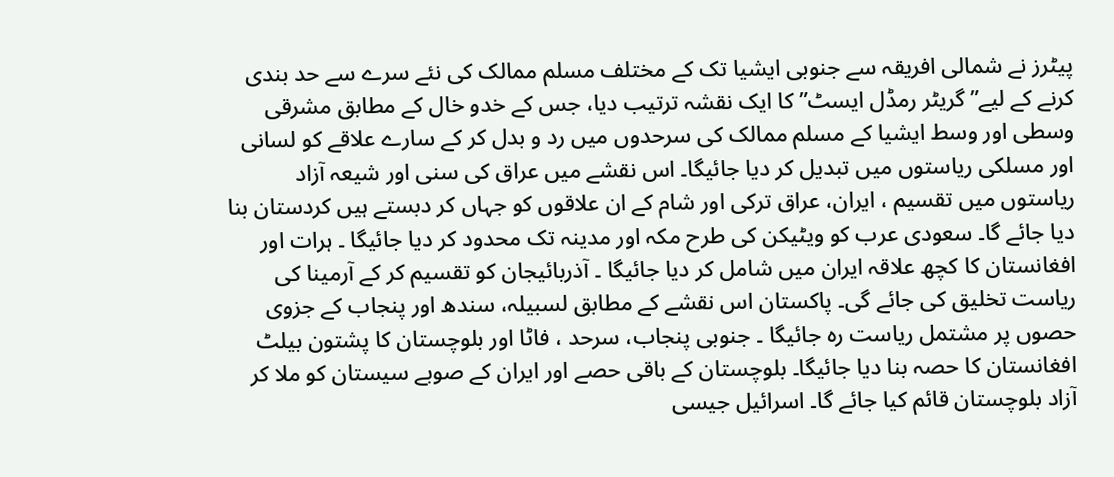پیٹرز نے شمالی افریقہ سے جنوبی ایشیا تک کے مختلف مسلم ممالک کی نئے سرے سے حد بندی کرنے کے لیے” گریٹر رمڈل ایسٹ” کا ایک نقشہ ترتیب دیا، جس کے خدو خال کے مطابق مشرقی وسطی اور وسط ایشیا کے مسلم ممالک کی سرحدوں میں رد و بدل کر کے سارے علاقے کو لسانی اور مسلکی ریاستوں میں تبدیل کر دیا جائیگا۔ اس نقشے میں عراق کی سنی اور شیعہ آزاد ریاستوں میں تقسیم ، ایران، عراق ترکی اور شام کے ان علاقوں کو جہاں کر دبستے ہیں کردستان بنا دیا جائے گا۔ سعودی عرب کو ویٹیکن کی طرح مکہ اور مدینہ تک محدود کر دیا جائیگا ۔ ہرات اور افغانستان کا کچھ علاقہ ایران میں شامل کر دیا جائیگا ۔ آذربائیجان کو تقسیم کر کے آرمینا کی ریاست تخلیق کی جائے گی۔ پاکستان اس نقشے کے مطابق لسبیلہ، سندھ اور پنجاب کے جزوی حصوں پر مشتمل ریاست رہ جائیگا ۔ جنوبی پنجاب، سرحد ، فاٹا اور بلوچستان کا پشتون بیلٹ افغانستان کا حصہ بنا دیا جائیگا۔ بلوچستان کے باقی حصے اور ایران کے صوبے سیستان کو ملا کر آزاد بلوچستان قائم کیا جائے گا۔ اسرائیل جیسی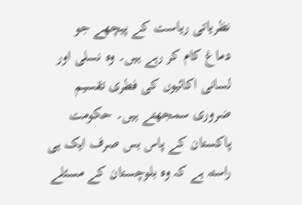نظریاتی ریاست کے پیچھے جو دماغ کام کر رہے ہیں۔ وہ نسلی اور لسانی اکائیوں کی فطری تقسیم ضروری سمجھتے ہیں۔ حکومت پاکستان کے پاس بس صرف ایک ہی راستہ ہے کہ وہ بلوچستان کے مسئلے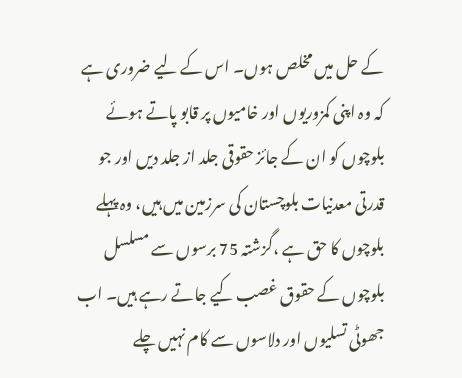کے حل میں مخلص ہوں۔ اس کے لیے ضروری ہے کہ وہ اپنی کمزوریوں اور خامیوں پر قابو پاتے ہوئے بلوچوں کو ان کے جائز حقوقی جلد از جلد دیں اور جو قدرتی معدنیات بلوچستان کی سرزمین میں ہیں، وہ پہلے بلوچوں کا حق ہے ،گزشتہ 75 برسوں سے مسلسل بلوچوں کے حقوق غصب کیے جاتے رہے ہیں۔ اب جھوٹی تسلیوں اور دلاسوں سے کام نہیں چلے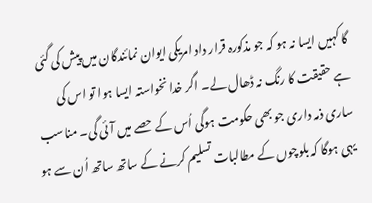گا کہیں ایسا نہ ہو کہ جو مذکورہ قرار داد امریکی ایوان نمائندگان میں پیش کی گئی ہے حقیقت کا رنگ نہ ڈھال لے۔ اگر خدا نخواستہ ایسا ہوا تو اس کی ساری ذمہ داری جو بھی حکومت ہوگی اُس کے حصے میں آئی گی۔ مناسب یہی ہوگا کہ بلوچوں کے مطالبات تسلیم کرنے کے ساتھ ساتھ اُن سے ہو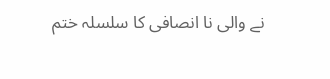نے والی نا انصافی کا سلسلہ ختم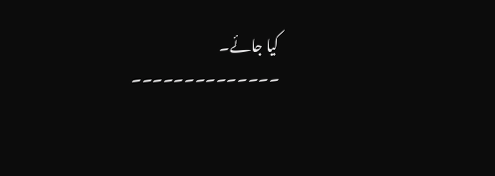کیا جائے۔
۔۔۔۔۔۔۔۔۔۔۔۔۔۔